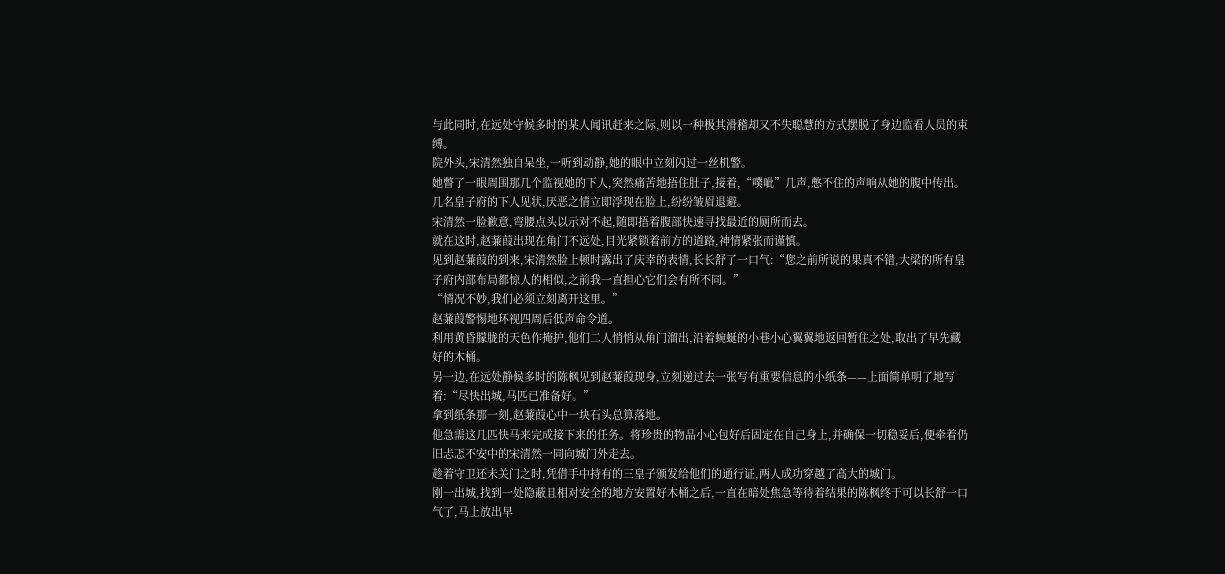与此同时,在远处守候多时的某人闻讯赶来之际,则以一种极其滑稽却又不失聪慧的方式摆脱了身边监看人员的束缚。
院外头,宋清然独自呆坐,一听到动静,她的眼中立刻闪过一丝机警。
她瞥了一眼周围那几个监视她的下人,突然痛苦地捂住肚子,接着,“噗呲”几声,憋不住的声响从她的腹中传出。
几名皇子府的下人见状,厌恶之情立即浮现在脸上,纷纷皱眉退避。
宋清然一脸歉意,弯腰点头以示对不起,随即捂着腹部快速寻找最近的厕所而去。
就在这时,赵蒹葭出现在角门不远处,目光紧锁着前方的道路,神情紧张而谨慎。
见到赵蒹葭的到来,宋清然脸上顿时露出了庆幸的表情,长长舒了一口气:“您之前所说的果真不错,大梁的所有皇子府内部布局都惊人的相似,之前我一直担心它们会有所不同。”
“情况不妙,我们必须立刻离开这里。”
赵蒹葭警惕地环视四周后低声命令道。
利用黄昏朦胧的天色作掩护,他们二人悄悄从角门溜出,沿着蜿蜒的小巷小心翼翼地返回暂住之处,取出了早先藏好的木桶。
另一边,在远处静候多时的陈枫见到赵蒹葭现身,立刻递过去一张写有重要信息的小纸条——上面简单明了地写着:“尽快出城,马匹已准备好。”
拿到纸条那一刻,赵蒹葭心中一块石头总算落地。
他急需这几匹快马来完成接下来的任务。将珍贵的物品小心包好后固定在自己身上,并确保一切稳妥后,便牵着仍旧忐忑不安中的宋清然一同向城门外走去。
趁着守卫还未关门之时,凭借手中持有的三皇子颁发给他们的通行证,两人成功穿越了高大的城门。
刚一出城,找到一处隐蔽且相对安全的地方安置好木桶之后,一直在暗处焦急等待着结果的陈枫终于可以长舒一口气了,马上放出早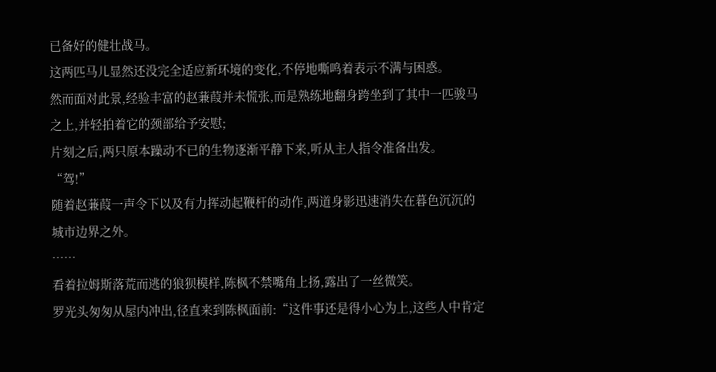已备好的健壮战马。
这两匹马儿显然还没完全适应新环境的变化,不停地嘶鸣着表示不满与困惑。
然而面对此景,经验丰富的赵蒹葭并未慌张,而是熟练地翻身跨坐到了其中一匹骏马之上,并轻拍着它的颈部给予安慰;
片刻之后,两只原本躁动不已的生物逐渐平静下来,听从主人指令准备出发。
“驾!”
随着赵蒹葭一声令下以及有力挥动起鞭杆的动作,两道身影迅速消失在暮色沉沉的城市边界之外。
……
看着拉姆斯落荒而逃的狼狈模样,陈枫不禁嘴角上扬,露出了一丝微笑。
罗光头匆匆从屋内冲出,径直来到陈枫面前:“这件事还是得小心为上,这些人中肯定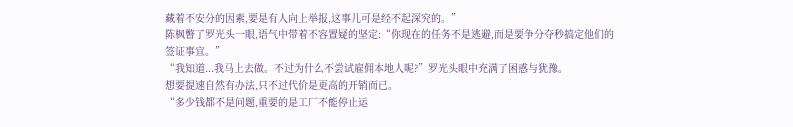藏着不安分的因素,要是有人向上举报,这事儿可是经不起深究的。”
陈枫瞥了罗光头一眼,语气中带着不容置疑的坚定:“你现在的任务不是逃避,而是要争分夺秒搞定他们的签证事宜。”
“我知道...我马上去做。不过为什么不尝试雇佣本地人呢?”罗光头眼中充满了困惑与犹豫。
想要提速自然有办法,只不过代价是更高的开销而已。
“多少钱都不是问题,重要的是工厂不能停止运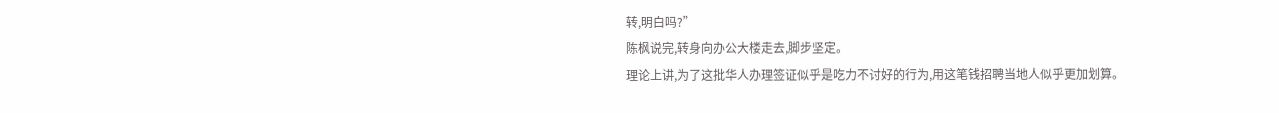转,明白吗?”
陈枫说完,转身向办公大楼走去,脚步坚定。
理论上讲,为了这批华人办理签证似乎是吃力不讨好的行为,用这笔钱招聘当地人似乎更加划算。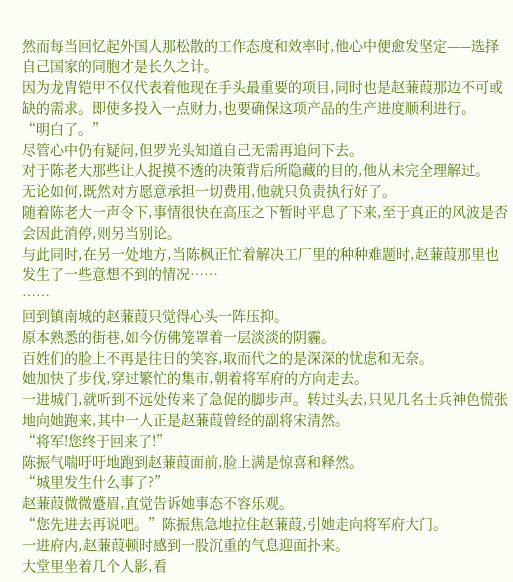然而每当回忆起外国人那松散的工作态度和效率时,他心中便愈发坚定——选择自己国家的同胞才是长久之计。
因为龙胄铠甲不仅代表着他现在手头最重要的项目,同时也是赵蒹葭那边不可或缺的需求。即使多投入一点财力,也要确保这项产品的生产进度顺利进行。
“明白了。”
尽管心中仍有疑问,但罗光头知道自己无需再追问下去。
对于陈老大那些让人捉摸不透的决策背后所隐藏的目的,他从未完全理解过。
无论如何,既然对方愿意承担一切费用,他就只负责执行好了。
随着陈老大一声令下,事情很快在高压之下暂时平息了下来,至于真正的风波是否会因此消停,则另当别论。
与此同时,在另一处地方,当陈枫正忙着解决工厂里的种种难题时,赵蒹葭那里也发生了一些意想不到的情况……
……
回到镇南城的赵蒹葭只觉得心头一阵压抑。
原本熟悉的街巷,如今仿佛笼罩着一层淡淡的阴霾。
百姓们的脸上不再是往日的笑容,取而代之的是深深的忧虑和无奈。
她加快了步伐,穿过繁忙的集市,朝着将军府的方向走去。
一进城门,就听到不远处传来了急促的脚步声。转过头去,只见几名士兵神色慌张地向她跑来,其中一人正是赵蒹葭曾经的副将宋清然。
“将军!您终于回来了!”
陈振气喘吁吁地跑到赵蒹葭面前,脸上满是惊喜和释然。
“城里发生什么事了?”
赵蒹葭微微蹙眉,直觉告诉她事态不容乐观。
“您先进去再说吧。”陈振焦急地拉住赵蒹葭,引她走向将军府大门。
一进府内,赵蒹葭顿时感到一股沉重的气息迎面扑来。
大堂里坐着几个人影,看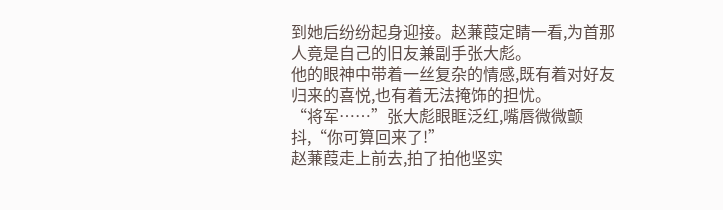到她后纷纷起身迎接。赵蒹葭定睛一看,为首那人竟是自己的旧友兼副手张大彪。
他的眼神中带着一丝复杂的情感,既有着对好友归来的喜悦,也有着无法掩饰的担忧。
“将军……”张大彪眼眶泛红,嘴唇微微颤抖,“你可算回来了!”
赵蒹葭走上前去,拍了拍他坚实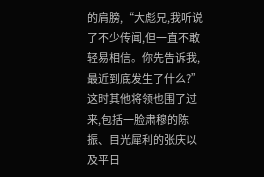的肩膀,“大彪兄,我听说了不少传闻,但一直不敢轻易相信。你先告诉我,最近到底发生了什么?”
这时其他将领也围了过来,包括一脸肃穆的陈振、目光犀利的张庆以及平日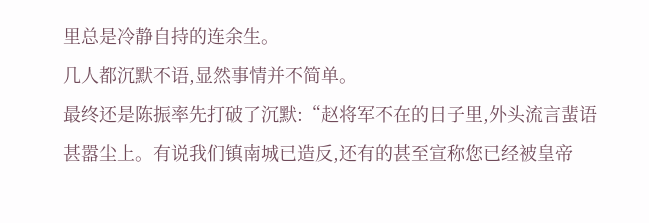里总是冷静自持的连余生。
几人都沉默不语,显然事情并不简单。
最终还是陈振率先打破了沉默:“赵将军不在的日子里,外头流言蜚语甚嚣尘上。有说我们镇南城已造反,还有的甚至宣称您已经被皇帝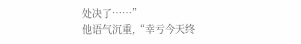处决了……”
他语气沉重,“幸亏今天终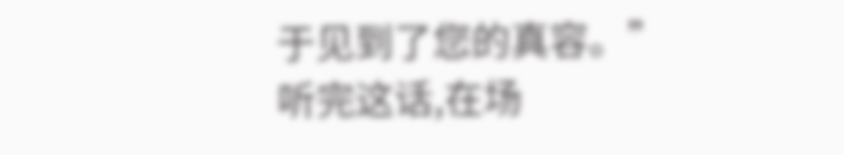于见到了您的真容。”
听完这话,在场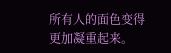所有人的面色变得更加凝重起来。